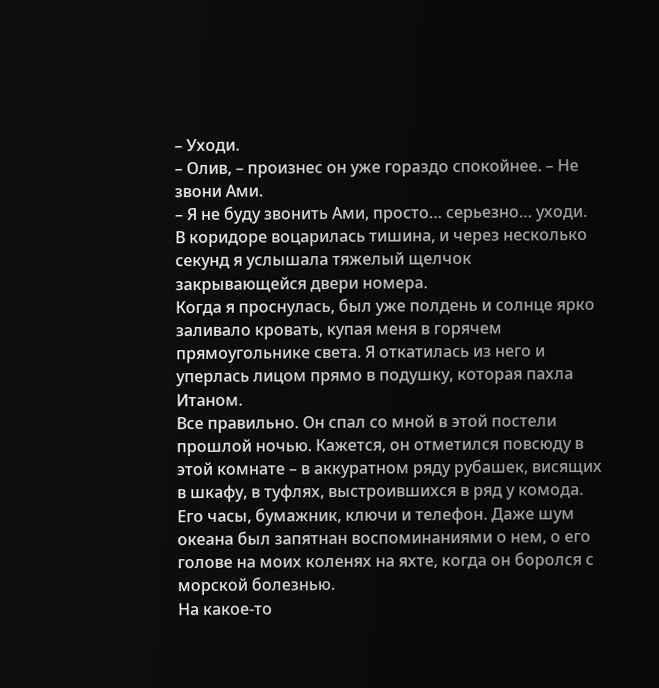– Уходи.
– Олив, – произнес он уже гораздо спокойнее. – Не звони Ами.
– Я не буду звонить Ами, просто… серьезно… уходи.
В коридоре воцарилась тишина, и через несколько секунд я услышала тяжелый щелчок закрывающейся двери номера.
Когда я проснулась, был уже полдень и солнце ярко заливало кровать, купая меня в горячем прямоугольнике света. Я откатилась из него и уперлась лицом прямо в подушку, которая пахла Итаном.
Все правильно. Он спал со мной в этой постели прошлой ночью. Кажется, он отметился повсюду в этой комнате – в аккуратном ряду рубашек, висящих в шкафу, в туфлях, выстроившихся в ряд у комода. Его часы, бумажник, ключи и телефон. Даже шум океана был запятнан воспоминаниями о нем, о его голове на моих коленях на яхте, когда он боролся с морской болезнью.
На какое-то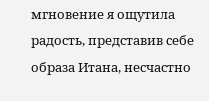мгновение я ощутила радость, представив себе образа Итана, несчастно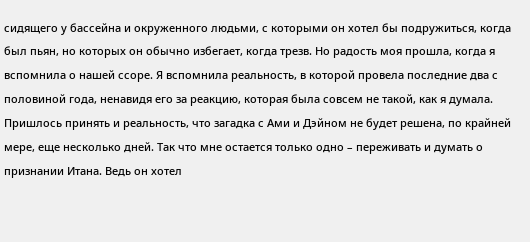сидящего у бассейна и окруженного людьми, с которыми он хотел бы подружиться, когда был пьян, но которых он обычно избегает, когда трезв. Но радость моя прошла, когда я вспомнила о нашей ссоре. Я вспомнила реальность, в которой провела последние два с половиной года, ненавидя его за реакцию, которая была совсем не такой, как я думала. Пришлось принять и реальность, что загадка с Ами и Дэйном не будет решена, по крайней мере, еще несколько дней. Так что мне остается только одно – переживать и думать о признании Итана. Ведь он хотел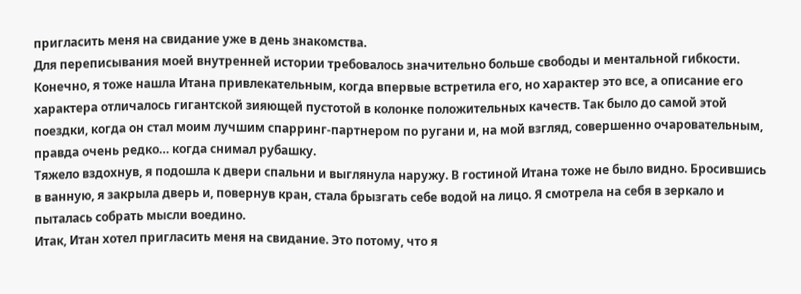пригласить меня на свидание уже в день знакомства.
Для переписывания моей внутренней истории требовалось значительно больше свободы и ментальной гибкости. Конечно, я тоже нашла Итана привлекательным, когда впервые встретила его, но характер это все, а описание его характера отличалось гигантской зияющей пустотой в колонке положительных качеств. Так было до самой этой поездки, когда он стал моим лучшим спарринг-партнером по ругани и, на мой взгляд, совершенно очаровательным, правда очень редко… когда снимал рубашку.
Тяжело вздохнув, я подошла к двери спальни и выглянула наружу. В гостиной Итана тоже не было видно. Бросившись в ванную, я закрыла дверь и, повернув кран, стала брызгать себе водой на лицо. Я смотрела на себя в зеркало и пыталась собрать мысли воедино.
Итак, Итан хотел пригласить меня на свидание. Это потому, что я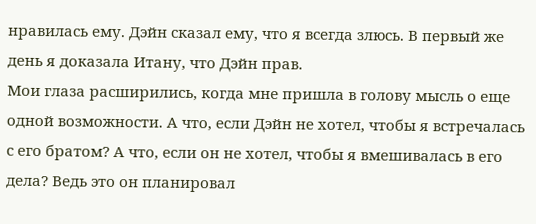нравилась ему. Дэйн сказал ему, что я всегда злюсь. В первый же день я доказала Итану, что Дэйн прав.
Мои глаза расширились, когда мне пришла в голову мысль о еще одной возможности. А что, если Дэйн не хотел, чтобы я встречалась с его братом? А что, если он не хотел, чтобы я вмешивалась в его дела? Ведь это он планировал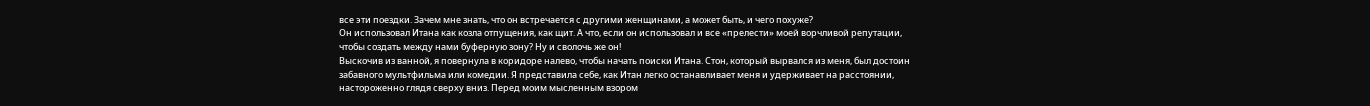все эти поездки. Зачем мне знать, что он встречается с другими женщинами, а может быть, и чего похуже?
Он использовал Итана как козла отпущения, как щит. А что, если он использовал и все «прелести» моей ворчливой репутации, чтобы создать между нами буферную зону? Ну и сволочь же он!
Выскочив из ванной, я повернула в коридоре налево, чтобы начать поиски Итана. Стон, который вырвался из меня, был достоин забавного мультфильма или комедии. Я представила себе, как Итан легко останавливает меня и удерживает на расстоянии, настороженно глядя сверху вниз. Перед моим мысленным взором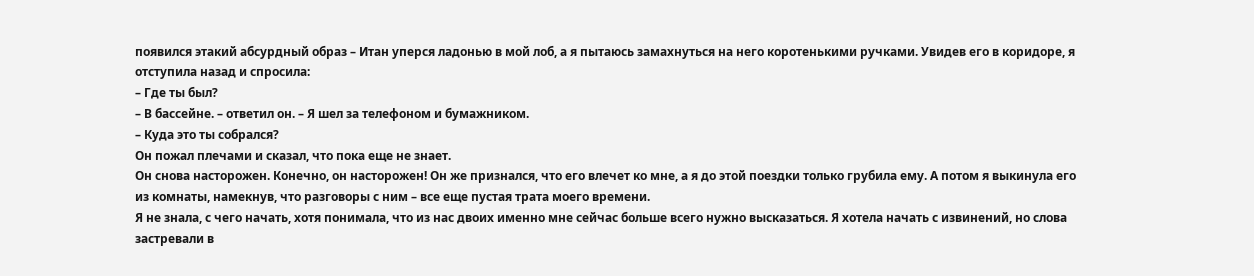появился этакий абсурдный образ – Итан уперся ладонью в мой лоб, а я пытаюсь замахнуться на него коротенькими ручками. Увидев его в коридоре, я отступила назад и спросила:
– Где ты был?
– В бассейне. – ответил он. – Я шел за телефоном и бумажником.
– Куда это ты собрался?
Он пожал плечами и сказал, что пока еще не знает.
Он снова насторожен. Конечно, он насторожен! Он же признался, что его влечет ко мне, а я до этой поездки только грубила ему. А потом я выкинула его из комнаты, намекнув, что разговоры с ним – все еще пустая трата моего времени.
Я не знала, с чего начать, хотя понимала, что из нас двоих именно мне сейчас больше всего нужно высказаться. Я хотела начать с извинений, но слова застревали в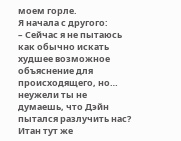моем горле.
Я начала с другого:
– Сейчас я не пытаюсь как обычно искать худшее возможное объяснение для происходящего, но… неужели ты не думаешь, что Дэйн пытался разлучить нас?
Итан тут же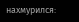нахмурился: